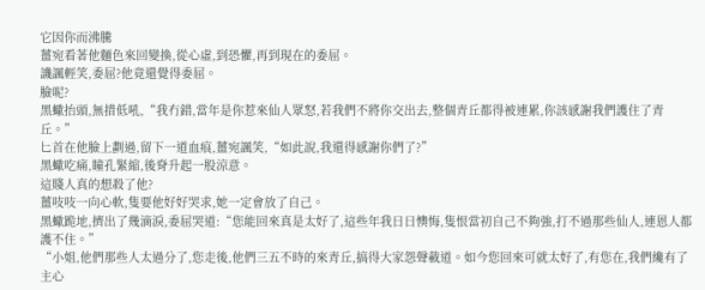它因你而沸騰
薑宛看著他麵色來回變換,從心虛,到恐懼,再到現在的委屈。
譏諷輕笑,委屈?他竟還覺得委屈。
臉呢?
黑蠍抬頭,無措低吼,“我冇錯,當年是你惹來仙人眾怒,若我們不將你交出去,整個青丘都得被連累,你該感謝我們護住了青丘。”
匕首在他臉上劃過,留下一道血痕,薑宛諷笑,“如此說,我還得感謝你們了?”
黑蠍吃痛,瞳孔緊縮,後脊升起一股涼意。
這賤人真的想殺了他?
薑吱吱一向心軟,隻要他好好哭求,她一定會放了自己。
黑蠍跪地,擠出了幾滴淚,委屈哭道:“您能回來真是太好了,這些年我日日懊悔,隻恨當初自己不夠強,打不過那些仙人,連恩人都護不住。”
“小姐,他們那些人太過分了,您走後,他們三五不時的來青丘,搞得大家怨聲載道。如今您回來可就太好了,有您在,我們纔有了主心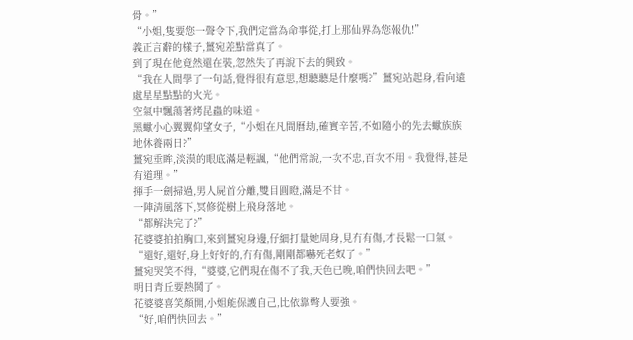骨。”
“小姐,隻要您一聲令下,我們定當為命事從,打上那仙界為您報仇!”
義正言辭的樣子,薑宛差點當真了。
到了現在他竟然還在裝,忽然失了再說下去的興致。
“我在人間學了一句話,覺得很有意思,想聽聽是什麼嗎?”薑宛站起身,看向遠處星星點點的火光。
空氣中飄蕩著烤昆蟲的味道。
黑蠍小心翼翼仰望女子,“小姐在凡間曆劫,確實辛苦,不如隨小的先去蠍族族地休養兩日?”
薑宛垂眸,淡漠的眼底滿是輕諷,“他們常說,一次不忠,百次不用。我覺得,甚是有道理。”
揮手一劍掃過,男人屍首分離,雙目圓瞪,滿是不甘。
一陣清風落下,冥修從樹上飛身落地。
“都解決完了?”
花婆婆拍拍胸口,來到薑宛身邊,仔細打量她周身,見冇有傷,才長鬆一口氣。
“還好,還好,身上好好的,冇有傷,剛剛都嚇死老奴了。”
薑宛哭笑不得,“婆婆,它們現在傷不了我,天色已晚,咱們快回去吧。”
明日青丘要熱鬨了。
花婆婆喜笑顏開,小姐能保護自己,比依靠彆人要強。
“好,咱們快回去。”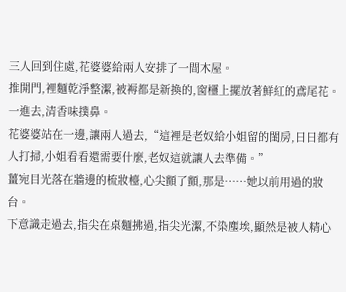三人回到住處,花婆婆給兩人安排了一間木屋。
推開門,裡麵乾淨整潔,被褥都是新換的,窗欞上擺放著鮮紅的鳶尾花。
一進去,清香味撲鼻。
花婆婆站在一邊,讓兩人過去,“這裡是老奴給小姐留的閨房,日日都有人打掃,小姐看看還需要什麼,老奴這就讓人去準備。”
薑宛目光落在牆邊的梳妝檯,心尖顫了顫,那是……她以前用過的妝台。
下意識走過去,指尖在桌麵拂過,指尖光潔,不染塵埃,顯然是被人精心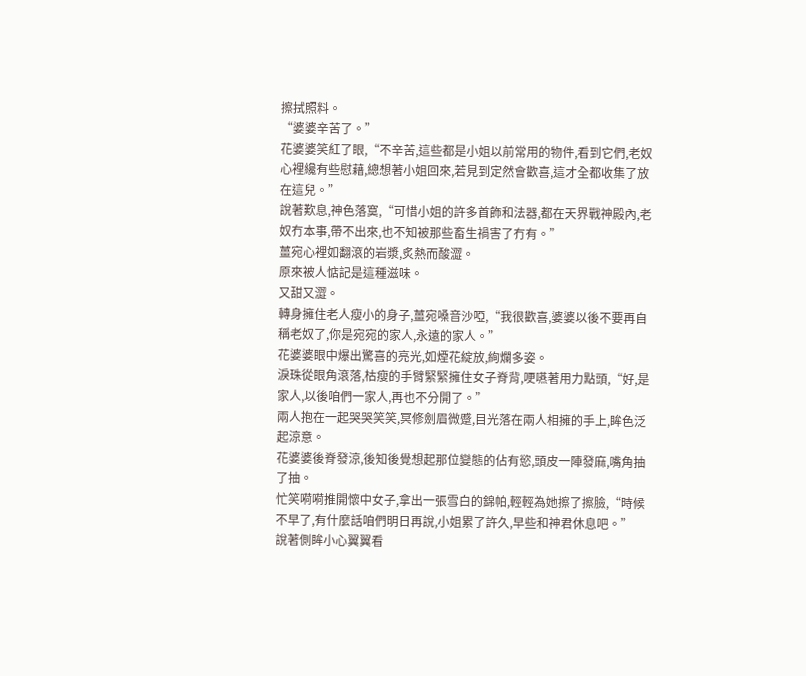擦拭照料。
“婆婆辛苦了。”
花婆婆笑紅了眼,“不辛苦,這些都是小姐以前常用的物件,看到它們,老奴心裡纔有些慰藉,總想著小姐回來,若見到定然會歡喜,這才全都收集了放在這兒。”
說著歎息,神色落寞,“可惜小姐的許多首飾和法器,都在天界戰神殿內,老奴冇本事,帶不出來,也不知被那些畜生禍害了冇有。”
薑宛心裡如翻滾的岩漿,炙熱而酸澀。
原來被人惦記是這種滋味。
又甜又澀。
轉身擁住老人瘦小的身子,薑宛嗓音沙啞,“我很歡喜,婆婆以後不要再自稱老奴了,你是宛宛的家人,永遠的家人。”
花婆婆眼中爆出驚喜的亮光,如煙花綻放,絢爛多姿。
淚珠從眼角滾落,枯瘦的手臂緊緊擁住女子脊背,哽嚥著用力點頭,“好,是家人,以後咱們一家人,再也不分開了。”
兩人抱在一起哭哭笑笑,冥修劍眉微蹙,目光落在兩人相擁的手上,眸色泛起涼意。
花婆婆後脊發涼,後知後覺想起那位變態的佔有慾,頭皮一陣發麻,嘴角抽了抽。
忙笑嗬嗬推開懷中女子,拿出一張雪白的錦帕,輕輕為她擦了擦臉,“時候不早了,有什麼話咱們明日再說,小姐累了許久,早些和神君休息吧。”
說著側眸小心翼翼看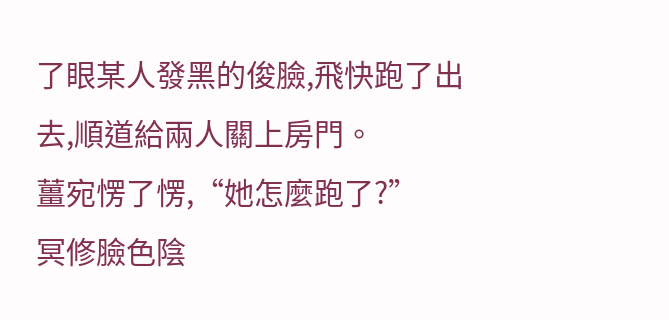了眼某人發黑的俊臉,飛快跑了出去,順道給兩人關上房門。
薑宛愣了愣,“她怎麼跑了?”
冥修臉色陰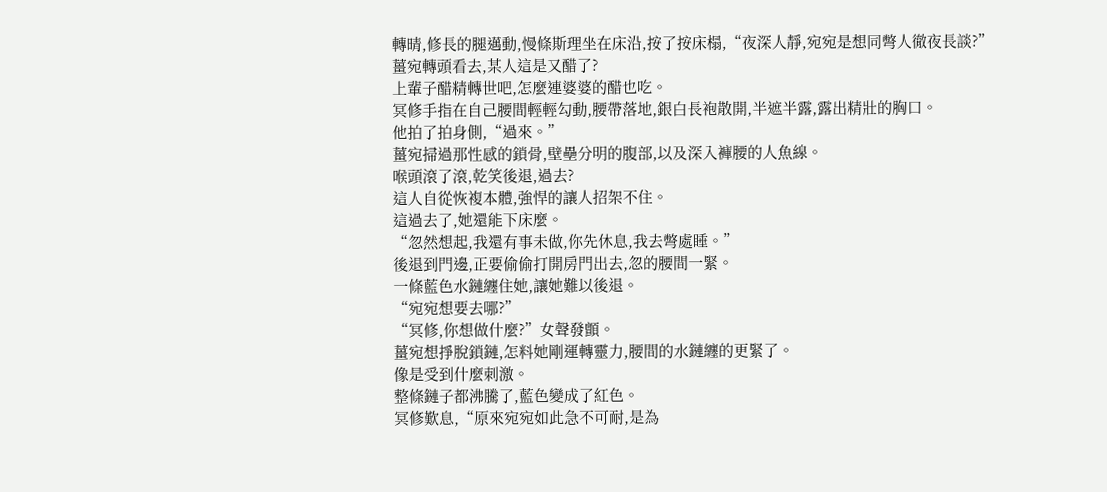轉晴,修長的腿邁動,慢條斯理坐在床沿,按了按床榻,“夜深人靜,宛宛是想同彆人徹夜長談?”
薑宛轉頭看去,某人這是又醋了?
上輩子醋精轉世吧,怎麼連婆婆的醋也吃。
冥修手指在自己腰間輕輕勾動,腰帶落地,銀白長袍散開,半遮半露,露出精壯的胸口。
他拍了拍身側,“過來。”
薑宛掃過那性感的鎖骨,壁壘分明的腹部,以及深入褲腰的人魚線。
喉頭滾了滾,乾笑後退,過去?
這人自從恢複本體,強悍的讓人招架不住。
這過去了,她還能下床麼。
“忽然想起,我還有事未做,你先休息,我去彆處睡。”
後退到門邊,正要偷偷打開房門出去,忽的腰間一緊。
一條藍色水鏈纏住她,讓她難以後退。
“宛宛想要去哪?”
“冥修,你想做什麼?”女聲發顫。
薑宛想掙脫鎖鏈,怎料她剛運轉靈力,腰間的水鏈纏的更緊了。
像是受到什麼刺激。
整條鏈子都沸騰了,藍色變成了紅色。
冥修歎息,“原來宛宛如此急不可耐,是為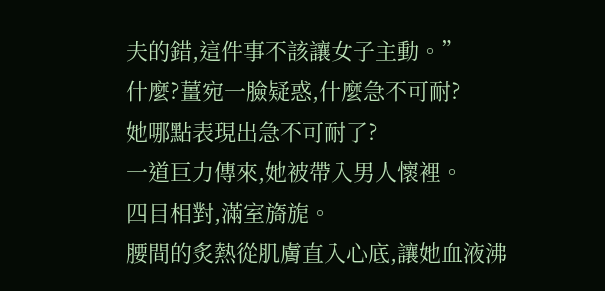夫的錯,這件事不該讓女子主動。”
什麼?薑宛一臉疑惑,什麼急不可耐?
她哪點表現出急不可耐了?
一道巨力傳來,她被帶入男人懷裡。
四目相對,滿室旖旎。
腰間的炙熱從肌膚直入心底,讓她血液沸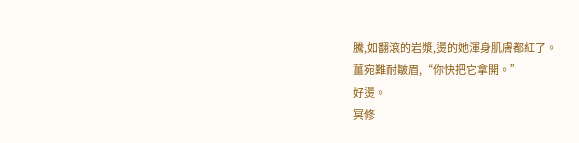騰,如翻滾的岩漿,燙的她渾身肌膚都紅了。
薑宛難耐皺眉,“你快把它拿開。”
好燙。
冥修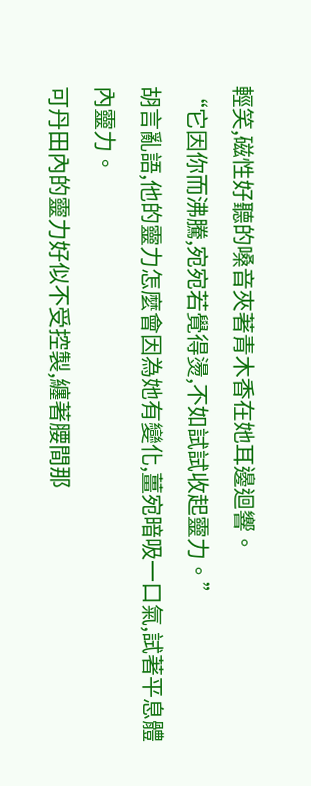輕笑,磁性好聽的嗓音夾著青木香在她耳邊迴響。
“它因你而沸騰,宛宛若覺得燙,不如試試收起靈力。”
胡言亂語,他的靈力怎麼會因為她有變化,薑宛暗吸一口氣,試著平息體內靈力。
可丹田內的靈力好似不受控製,纏著腰間那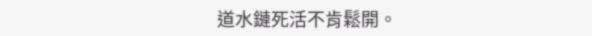道水鏈死活不肯鬆開。